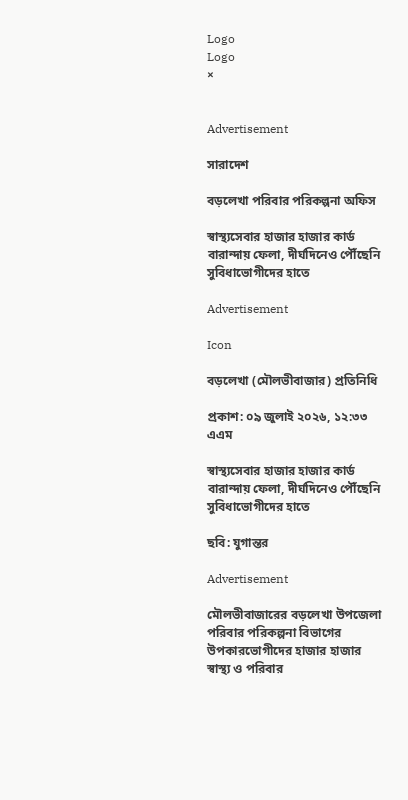Logo
Logo
×


Advertisement

সারাদেশ

বড়লেখা পরিবার পরিকল্পনা অফিস

স্বাস্থ্যসেবার হাজার হাজার কার্ড বারান্দায় ফেলা, দীর্ঘদিনেও পৌঁছেনি সুবিধাভোগীদের হাতে

Advertisement

Icon

বড়লেখা (মৌলভীবাজার) প্রতিনিধি

প্রকাশ: ০৯ জুলাই ২০২৬, ১২:৩৩ এএম

স্বাস্থ্যসেবার হাজার হাজার কার্ড বারান্দায় ফেলা, দীর্ঘদিনেও পৌঁছেনি সুবিধাভোগীদের হাতে

ছবি: যুগান্তর

Advertisement

মৌলভীবাজারের বড়লেখা উপজেলা পরিবার পরিকল্পনা বিভাগের উপকারভোগীদের হাজার হাজার স্বাস্থ্য ও পরিবার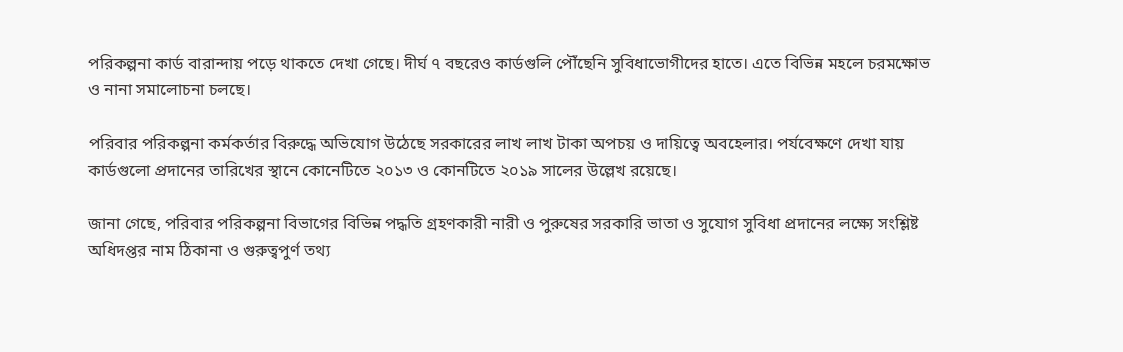পরিকল্পনা কার্ড বারান্দায় পড়ে থাকতে দেখা গেছে। দীর্ঘ ৭ বছরেও কার্ডগুলি পৌঁছেনি সুবিধাভোগীদের হাতে। এতে বিভিন্ন মহলে চরমক্ষোভ ও নানা সমালোচনা চলছে।

পরিবার পরিকল্পনা কর্মকর্তার বিরুদ্ধে অভিযোগ উঠেছে সরকারের লাখ লাখ টাকা অপচয় ও দায়িত্বে অবহেলার। পর্যবেক্ষণে দেখা যায় কার্ডগুলো প্রদানের তারিখের স্থানে কোনেটিতে ২০১৩ ও কোনটিতে ২০১৯ সালের উল্লেখ রয়েছে।

জানা গেছে, পরিবার পরিকল্পনা বিভাগের বিভিন্ন পদ্ধতি গ্রহণকারী নারী ও পুরুষের সরকারি ভাতা ও সুযোগ সুবিধা প্রদানের লক্ষ্যে সংশ্লিষ্ট অধিদপ্তর নাম ঠিকানা ও গুরুত্বপুর্ণ তথ্য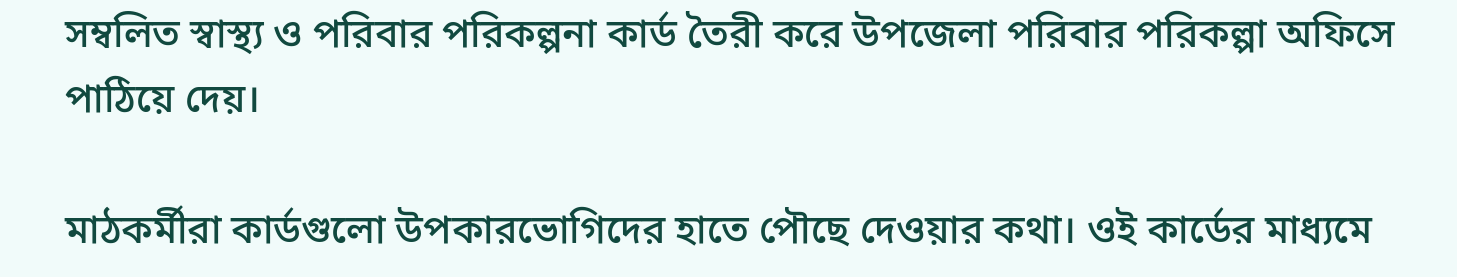সম্বলিত স্বাস্থ্য ও পরিবার পরিকল্পনা কার্ড তৈরী করে উপজেলা পরিবার পরিকল্পা অফিসে পাঠিয়ে দেয়।

মাঠকর্মীরা কার্ডগুলো উপকারভোগিদের হাতে পৌছে দেওয়ার কথা। ওই কার্ডের মাধ্যমে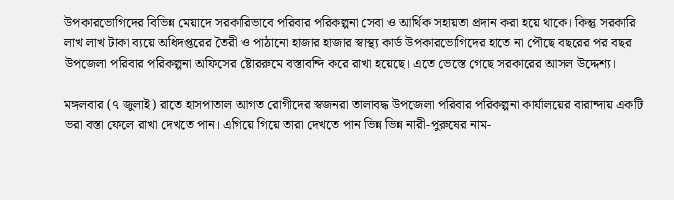উপকারভোগিদের বিভিন্ন মেয়াদে সরকারিভাবে পরিবার পরিকল্পনা সেবা ও আর্থিক সহায়তা প্রদান করা হয়ে থাকে। কিন্তু সরকারি লাখ লাখ টাকা ব্যয়ে অধিদপ্তরের তৈরী ও পাঠানো হাজার হাজার স্বাস্থ্য কার্ড উপকারভোগিদের হাতে না পৌছে বছরের পর বছর উপজেলা পরিবার পরিকল্পনা অফিসের ষ্টোররুমে বস্তাবন্দি করে রাখা হয়েছে। এতে ভেস্তে গেছে সরকারের আসল উদ্দেশ্য।

মঙ্গলবার (৭ জুলাই) রাতে হাসপাতাল আগত রোগীদের স্বজনরা তালাবদ্ধ উপজেলা পরিবার পরিকল্পনা কার্যালয়ের বারান্দায় একটি ভরা বস্তা ফেলে রাখা দেখতে পান। এগিয়ে গিয়ে তারা দেখতে পান ভিন্ন ভিন্ন নারী-পুরুষের নাম-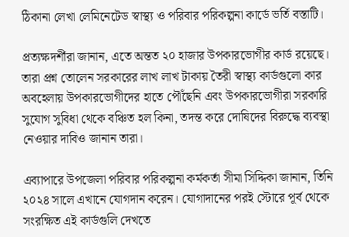ঠিকানা লেখা লেমিনেটেড স্বাস্থ্য ও পরিবার পরিকল্পনা কার্ডে ভর্তি বস্তাটি।

প্রত্যক্ষদর্শীরা জানান, এতে অন্তত ২০ হাজার উপকারভোগীর কার্ড রয়েছে। তারা প্রশ্ন তোলেন সরকারের লাখ লাখ টাকায় তৈরী স্বাস্থ্য কার্ডগুলো কার অবহেলায় উপকারভোগীদের হাতে পৌঁছেনি এবং উপকারভোগীরা সরকারি সুযোগ সুবিধা থেকে বঞ্চিত হল কিনা, তদন্ত করে দোষিদের বিরুদ্ধে ব্যবস্থা নেওয়ার দাবিও জানান তারা।

এব্যাপারে উপজেলা পরিবার পরিকল্পনা কর্মকর্তা সীমা সিদ্দিকা জানান, তিনি ২০২৪ সালে এখানে যোগদান করেন। যোগাদানের পরই স্টোরে পূর্ব থেকে সংরক্ষিত এই কার্ডগুলি দেখতে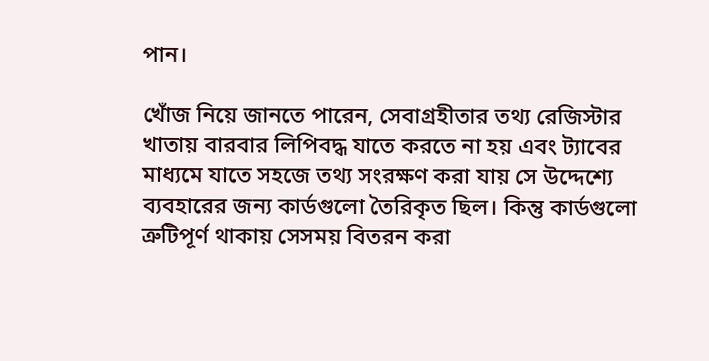পান।

খোঁজ নিয়ে জানতে পারেন, সেবাগ্রহীতার তথ্য রেজিস্টার খাতায় বারবার লিপিবদ্ধ যাতে করতে না হয় এবং ট্যাবের মাধ্যমে যাতে সহজে তথ্য সংরক্ষণ করা যায় সে উদ্দেশ্যে ব্যবহারের জন্য কার্ডগুলো তৈরিকৃত ছিল। কিন্তু কার্ডগুলো ত্রুটিপূর্ণ থাকায় সেসময় বিতরন করা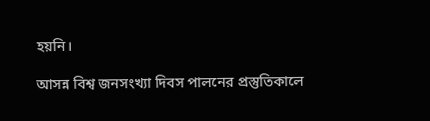হয়নি।

আসন্ন বিশ্ব জনসংখ্যা দিবস পালনের প্রস্তুতিকালে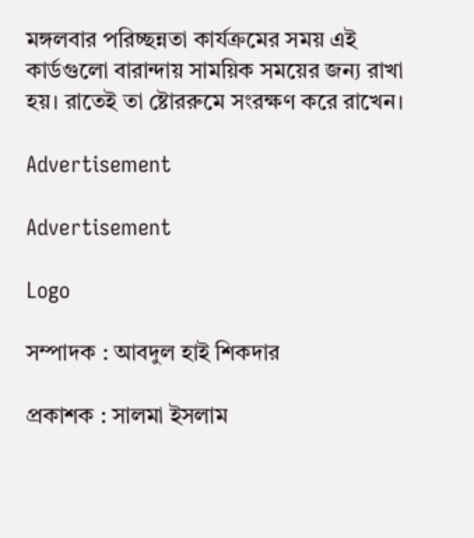মঙ্গলবার পরিচ্ছন্নতা কার্যক্রমের সময় এই কার্ডগুলো বারান্দায় সাময়িক সময়ের জন্য রাখা হয়। রাতেই তা ষ্টোররুমে সংরক্ষণ করে রাখেন।

Advertisement

Advertisement

Logo

সম্পাদক : আবদুল হাই শিকদার

প্রকাশক : সালমা ইসলাম